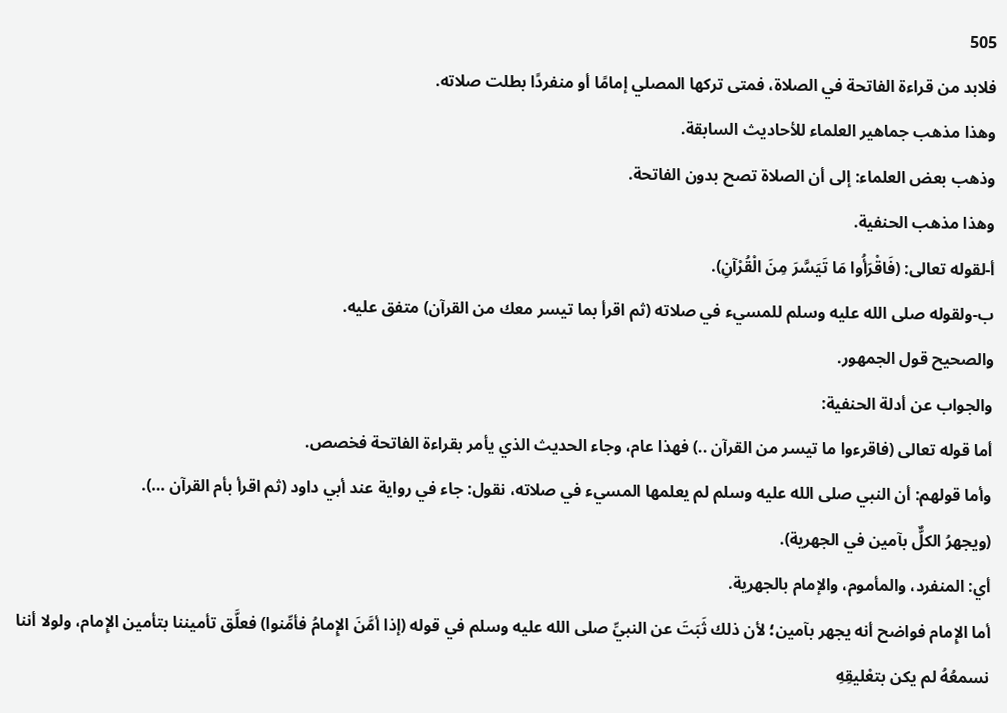505
فلابد من قراءة الفاتحة في الصلاة، فمتى تركها المصلي إمامًا أو منفردًا بطلت صلاته.
وهذا مذهب جماهير العلماء للأحاديث السابقة.
وذهب بعض العلماء: إلى أن الصلاة تصح بدون الفاتحة.
وهذا مذهب الحنفية.
أ-لقوله تعالى: (فَاقْرَأُوا مَا تَيَسَّرَ مِنَ الْقُرْآنِ).
ب-ولقوله صلى الله عليه وسلم للمسيء في صلاته (ثم اقرأ بما تيسر معك من القرآن) متفق عليه.
والصحيح قول الجمهور.
والجواب عن أدلة الحنفية:
أما قوله تعالى (فاقرءوا ما تيسر من القرآن ..) فهذا عام، وجاء الحديث الذي يأمر بقراءة الفاتحة فخصص.
وأما قولهم: أن النبي صلى الله عليه وسلم لم يعلمها المسيء في صلاته، نقول: جاء في رواية عند أبي داود (ثم اقرأ بأم القرآن …).
(ويجهرُ الكلٌّ بآمين في الجهرية).
أي: المنفرد، والمأموم، والإمام بالجهرية.
أما الإِمام فواضح أنه يجهر بآمين؛ لأن ذلك ثَبَتَ عن النبيِّ صلى الله عليه وسلم في قوله (إذا أمَّنَ الإِمامُ فأمِّنوا) فعلَّق تأميننا بتأمين الإِمام، ولولا أننا نسمعُهُ لم يكن بتعْليقِهِ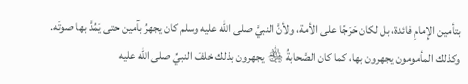بتأمين الإِمامِ فائدة، بل لكان حَرَجًا على الأمة، ولأنَّ النبيَّ صلى الله عليه وسلم كان يجهرُ بآمين حتى يَمُدَّ بها صوتَه.
وكذلك المأمومون يجهرون بها، كما كان الصَّحابةُ ﵃ يجهرون بذلك خلفَ النبيِّ صلى الله عليه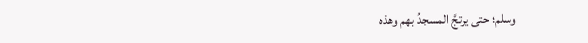وسلم؛ حتى يرتجَّ المسجدُ بهم وهذه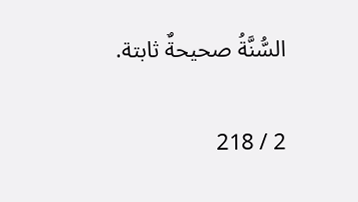السُّنَّةُ صحيحةٌ ثابتة.

2 / 218